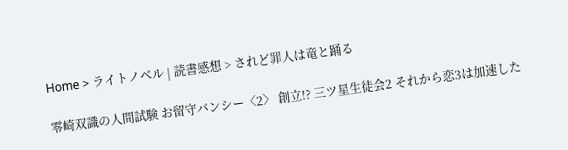Home > ライトノベル | 読書感想 > されど罪人は竜と踊る

零崎双識の人間試験 お留守バンシー〈2〉 創立!? 三ツ星生徒会2 それから恋3は加速した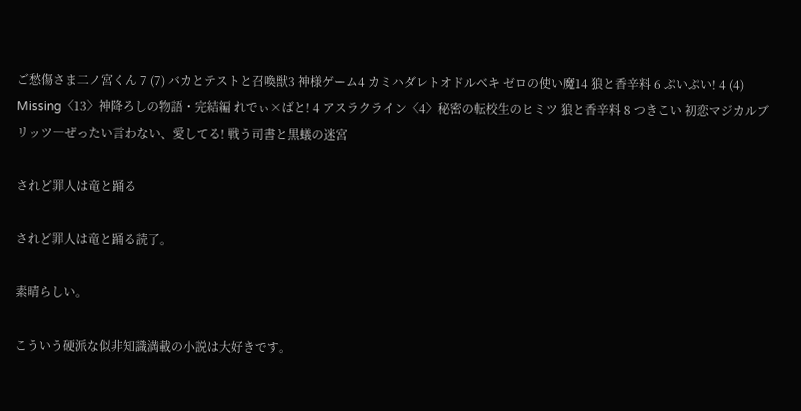ご愁傷さま二ノ宮くん 7 (7) バカとテストと召喚獣3 神様ゲーム4 カミハダレトオドルベキ ゼロの使い魔14 狼と香辛料 6 ぷいぷい! 4 (4) Missing〈13〉神降ろしの物語・完結編 れでぃ×ばと! 4 アスラクライン〈4〉秘密の転校生のヒミツ 狼と香辛料 8 つきこい 初恋マジカルブリッツ―ぜったい言わない、愛してる! 戦う司書と黒蟻の迷宮

されど罪人は竜と踊る

されど罪人は竜と踊る読了。

素晴らしい。

こういう硬派な似非知識満載の小説は大好きです。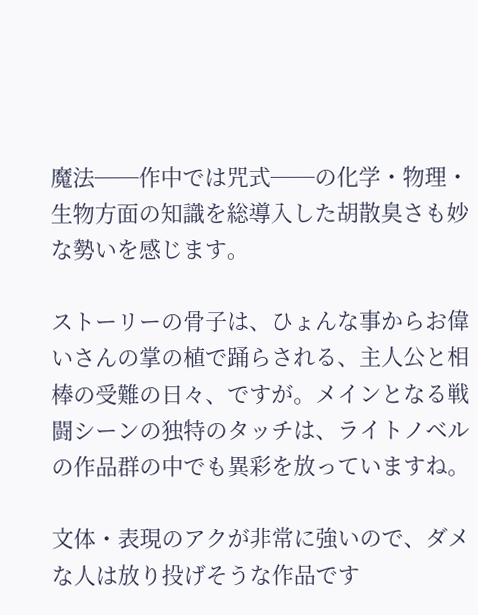魔法──作中では咒式──の化学・物理・生物方面の知識を総導入した胡散臭さも妙な勢いを感じます。

ストーリーの骨子は、ひょんな事からお偉いさんの掌の植で踊らされる、主人公と相棒の受難の日々、ですが。メインとなる戦闘シーンの独特のタッチは、ライトノベルの作品群の中でも異彩を放っていますね。

文体・表現のアクが非常に強いので、ダメな人は放り投げそうな作品です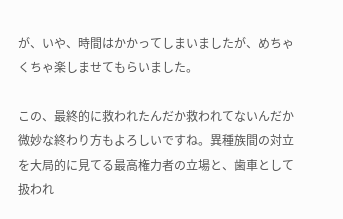が、いや、時間はかかってしまいましたが、めちゃくちゃ楽しませてもらいました。

この、最終的に救われたんだか救われてないんだか微妙な終わり方もよろしいですね。異種族間の対立を大局的に見てる最高権力者の立場と、歯車として扱われ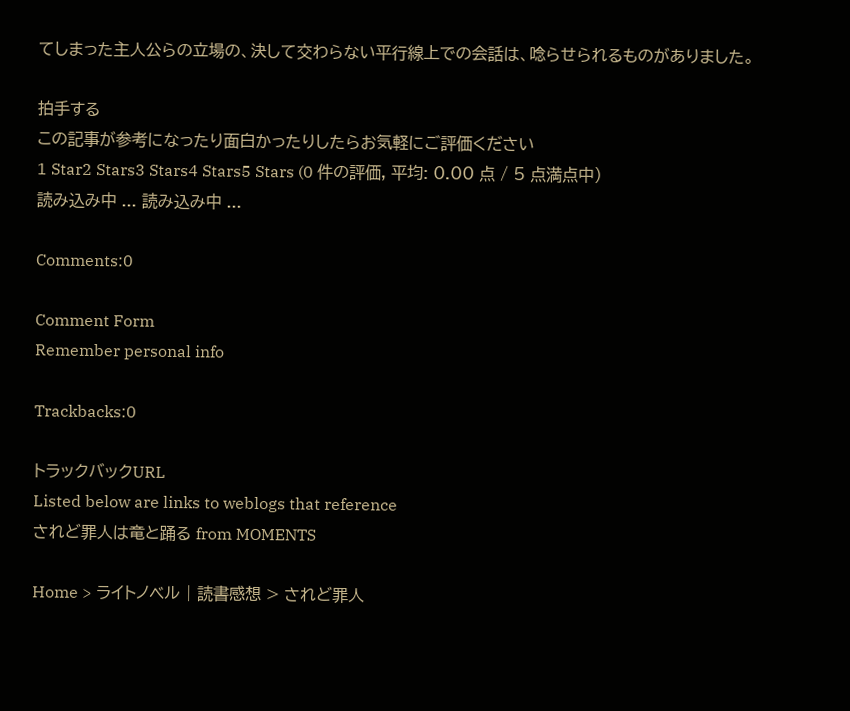てしまった主人公らの立場の、決して交わらない平行線上での会話は、唸らせられるものがありました。

拍手する
この記事が参考になったり面白かったりしたらお気軽にご評価ください
1 Star2 Stars3 Stars4 Stars5 Stars (0 件の評価, 平均: 0.00 点 / 5 点満点中)
読み込み中 ... 読み込み中 ...

Comments:0

Comment Form
Remember personal info

Trackbacks:0

トラックバックURL
Listed below are links to weblogs that reference
されど罪人は竜と踊る from MOMENTS

Home > ライトノベル | 読書感想 > されど罪人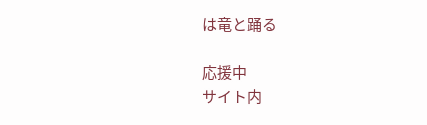は竜と踊る

応援中
サイト内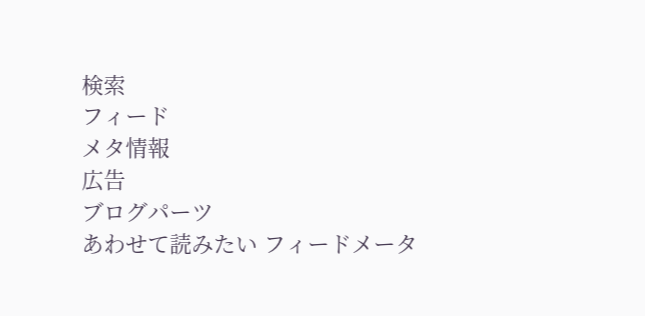検索
フィード
メタ情報
広告
ブログパーツ
あわせて読みたい フィードメータ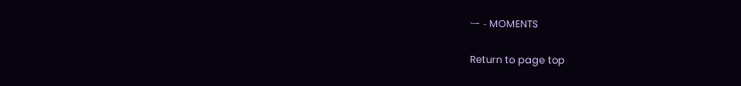ー - MOMENTS

Return to page top